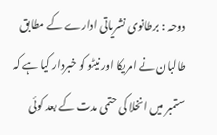دوحہ : برطانوی نشریاتی ادارے کے مطابق طالبان نے امریکا اور نیٹو کو خبردار کیا ہے کہ ستمبر میں انخلا کی حتمی مدت کے بعد کوئی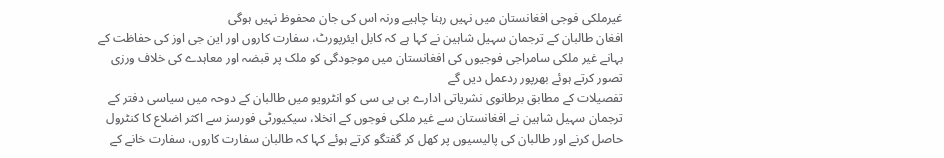غیرملکی فوجی افغانستان میں نہیں رہنا چاہیے ورنہ اس کی جان محفوظ نہیں ہوگی
افغان طالبان کے ترجمان سہیل شاہین نے کہا ہے کہ کابل ایئرپورٹ، سفارت کاروں اور این جی اوز کی حفاظت کے بہانے غیر ملکی سامراجی فوجیوں کی افغانستان میں موجودگی کو ملک پر قبضہ اور معاہدے کی خلاف ورزی تصور کرتے ہوئے بھرپور ردعمل دیں گے
تفصیلات کے مطابق برطانوی نشریاتی ادارے بی بی سی کو انٹرویو میں طالبان کے دوحہ میں سیاسی دفتر کے ترجمان سہیل شاہین نے افغانستان سے غیر ملکی فوجوں کے انخلا، سیکیورٹی فورسز سے اکثر اضلاع کا کنٹرول حاصل کرنے اور طالبان کی پالیسیوں پر کھل کر گفتگو کرتے ہوئے کہا کہ طالبان سفارت کاروں، سفارت خانے کے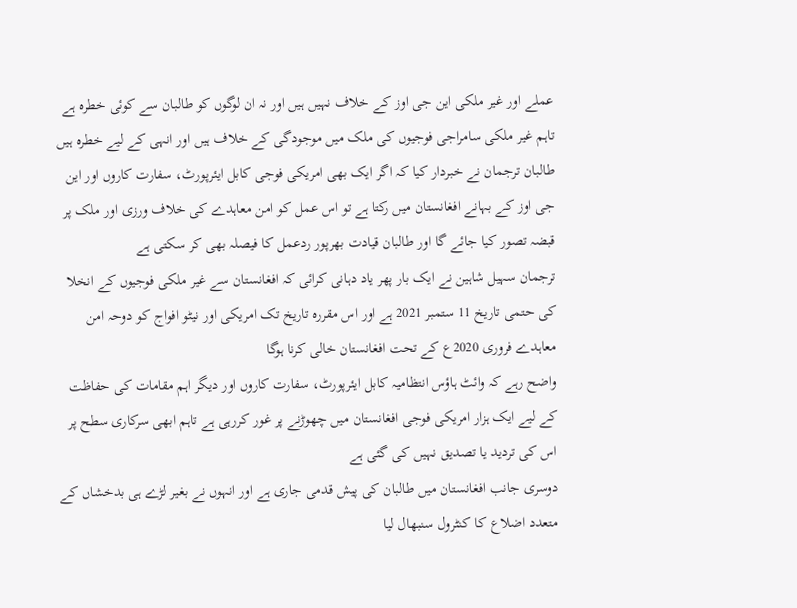عملے اور غیر ملکی این جی اوز کے خلاف نہیں ہیں اور نہ ان لوگوں کو طالبان سے کوئی خطرہ ہے تاہم غیر ملکی سامراجی فوجیوں کی ملک میں موجودگی کے خلاف ہیں اور انہی کے لیے خطرہ ہیں
طالبان ترجمان نے خبردار کیا کہ اگر ایک بھی امریکی فوجی کابل ایئرپورٹ، سفارت کاروں اور این جی اوز کے بہانے افغانستان میں رکتا ہے تو اس عمل کو امن معاہدے کی خلاف ورزی اور ملک پر قبضہ تصور کیا جائے گا اور طالبان قیادت بھرپور ردعمل کا فیصلہ بھی کر سکتی ہے
ترجمان سہیل شاہین نے ایک بار پھر یاد دہانی کرائی کہ افغانستان سے غیر ملکی فوجیوں کے انخلا کی حتمی تاریخ 11 ستمبر 2021 ہے اور اس مقررہ تاریخ تک امریکی اور نیٹو افواج کو دوحہ امن معاہدے فروری 2020ع کے تحت افغانستان خالی کرنا ہوگا
واضح رہے کہ وائٹ ہاؤس انتظامیہ کابل ایئرپورٹ، سفارت کاروں اور دیگر اہم مقامات کی حفاظت کے لیے ایک ہزار امریکی فوجی افغانستان میں چھوڑنے پر غور کررہی ہے تاہم ابھی سرکاری سطح پر اس کی تردید یا تصدیق نہیں کی گئی ہے
دوسری جانب افغانستان میں طالبان کی پیش قدمی جاری ہے اور انہوں نے بغیر لڑے ہی بدخشاں کے متعدد اضلاع کا کنٹرول سنبھال لیا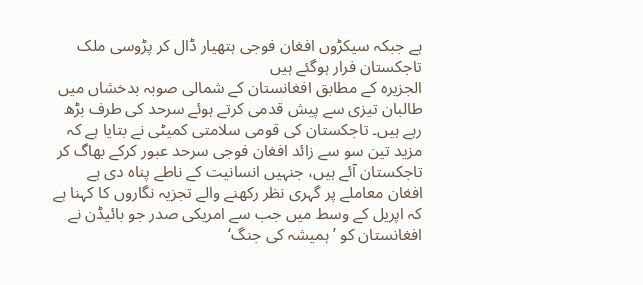ہے جبکہ سیکڑوں افغان فوجی ہتھیار ڈال کر پڑوسی ملک تاجکستان فرار ہوگئے ہیں
الجزیرہ کے مطابق افغانستان کے شمالی صوبہ بدخشاں میں طالبان تیزی سے پیش قدمی کرتے ہوئے سرحد کی طرف بڑھ رہے ہیں۔ تاجکستان کی قومی سلامتی کمیٹی نے بتایا ہے کہ مزید تین سو سے زائد افغان فوجی سرحد عبور کرکے بھاگ کر تاجکستان آئے ہیں، جنہیں انسانیت کے ناطے پناہ دی ہے
افغان معاملے پر گہری نظر رکھنے والے تجزیہ نگاروں کا کہنا ہے کہ اپریل کے وسط میں جب سے امریکی صدر جو بائیڈن نے افغانستان کو ’ہمیشہ کی جنگ‘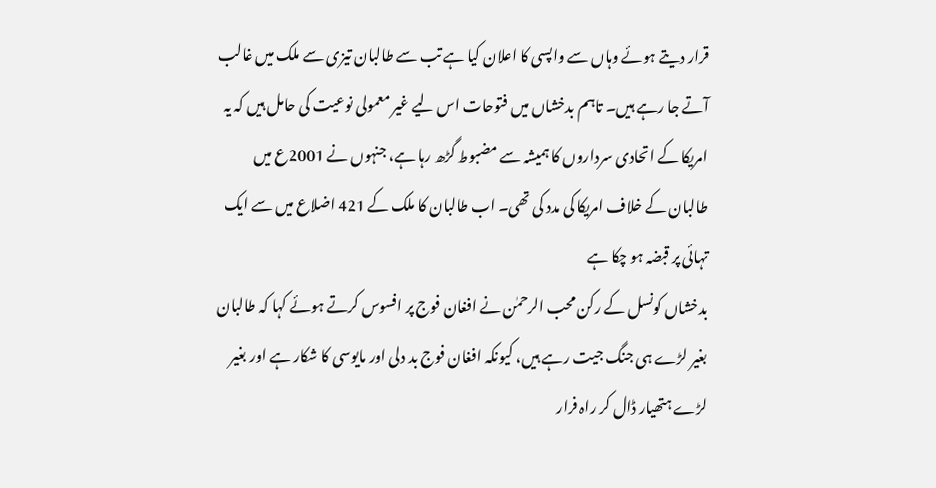قرار دیتے ہوئے وہاں سے واپسی کا اعلان کیا ہے تب سے طالبان تیزی سے ملک میں غالب آتے جا رہے ہیں۔ تاہم بدخشاں میں فتوحات اس لیے غیر معمولی نوعیت کی حامل ہیں کہ یہ امریکا کے اتحادی سرداروں کا ہمیشہ سے مضبوط گڑھ رہا ہے، جنہوں نے 2001ع میں طالبان کے خلاف امریکا کی مدد کی تھی۔ اب طالبان کا ملک کے 421 اضلاع میں سے ایک تہائی پر قبضہ ہو چکا ہے
بدخشاں کونسل کے رکن محب الرحمٰن نے افغان فوج پر افسوس کرتے ہوئے کہا کہ طالبان بغیر لڑے ہی جنگ جیت رہے ہیں، کیونکہ افغان فوج بد دلی اور مایوسی کا شکار ہے اور بغیر لڑے ہتھیار ڈال کر راہ فرار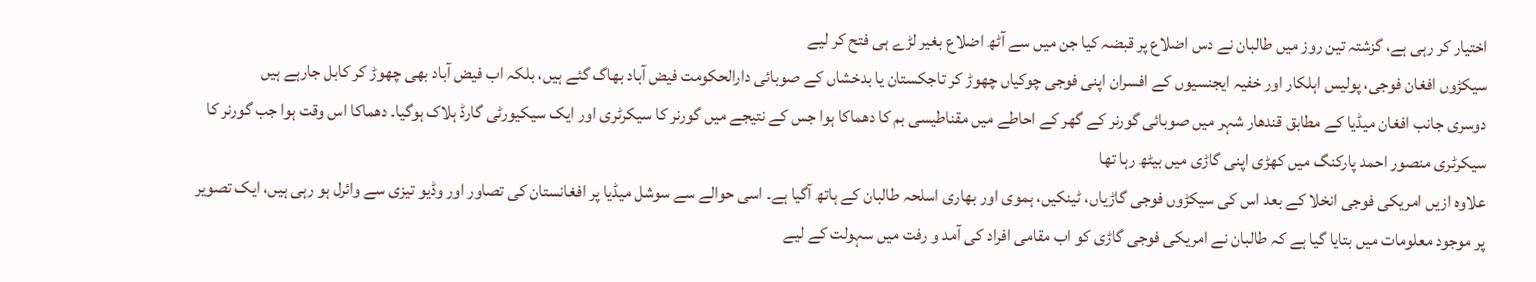اختیار کر رہی ہے، گزشتہ تین روز میں طالبان نے دس اضلاع پر قبضہ کیا جن میں سے آٹھ اضلاع بغیر لڑے ہی فتح کر لیے
سیکڑوں افغان فوجی، پولیس اہلکار اور خفیہ ایجنسیوں کے افسران اپنی فوجی چوکیاں چھوڑ کر تاجکستان یا بدخشاں کے صوبائی دارالحکومت فیض آباد بھاگ گئے ہیں، بلکہ اب فیض آباد بھی چھوڑ کر کابل جارہے ہیں
دوسری جانب افغان میڈیا کے مطابق قندھار شہر میں صوبائی گورنر کے گھر کے احاطے میں مقناطیسی بم کا دھماکا ہوا جس کے نتیجے میں گورنر کا سیکرٹری اور ایک سیکیورٹی گارڈ ہلاک ہوگیا۔ دھماکا اس وقت ہوا جب گورنر کا سیکرٹری منصور احمد پارکنگ میں کھڑی اپنی گاڑی میں بیٹھ رہا تھا
علاوہ ازیں امریکی فوجی انخلا کے بعد اس کی سیکڑوں فوجی گاڑیاں، ٹینکیں، ہموی اور بھاری اسلحہ طالبان کے ہاتھ آگیا ہے۔ اسی حوالے سے سوشل میڈیا پر افغانستان کی تصاور اور وڈیو تیزی سے وائرل ہو رہی ہیں، ایک تصویر پر موجود معلومات میں بتایا گیا ہے کہ طالبان نے امریکی فوجی گاڑی کو اب مقامی افراد کی آمد و رفت میں سہولت کے لیے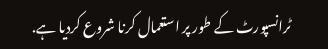ٹرانسپورٹ کے طور پر استعمال کرنا شروع کردیا ہے.